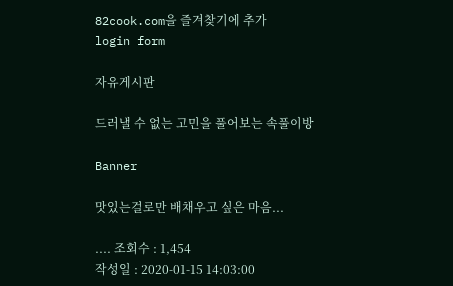82cook.com을 즐겨찾기에 추가
login form

자유게시판

드러낼 수 없는 고민을 풀어보는 속풀이방

Banner

맛있는걸로만 배채우고 싶은 마음...

.... 조회수 : 1,454
작성일 : 2020-01-15 14:03:00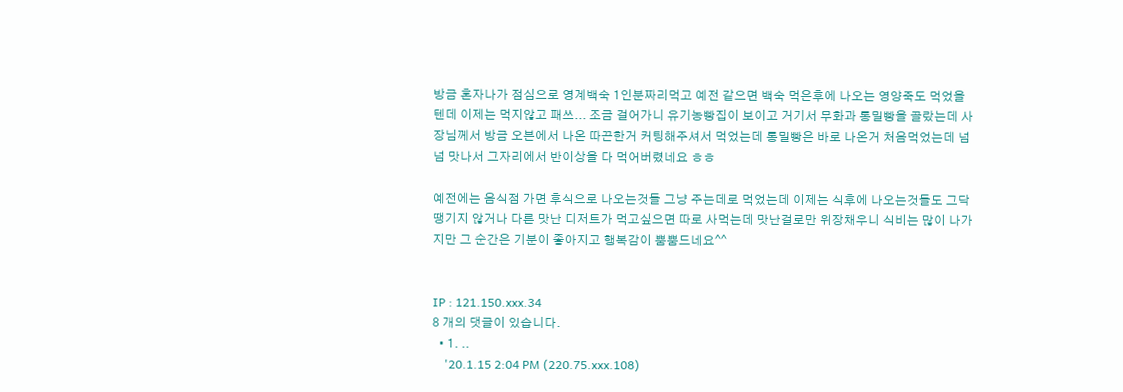방금 혼자나가 점심으로 영계백숙 1인분짜리먹고 예전 같으면 백숙 먹은후에 나오는 영양죽도 먹었을텐데 이제는 먹지않고 패쓰... 조금 걸어가니 유기농빵집이 보이고 거기서 무화과 통밀빵을 골랐는데 사장님께서 방금 오븐에서 나온 따끈한거 커팅해주셔서 먹었는데 통밀빵은 바로 나온거 처음먹었는데 넘넘 맛나서 그자리에서 반이상을 다 먹어버렸네요 ㅎㅎ

예전에는 음식점 가면 후식으로 나오는것들 그냥 주는데로 먹었는데 이제는 식후에 나오는것들도 그닥 땡기지 않거나 다른 맛난 디저트가 먹고싶으면 따로 사먹는데 맛난걸로만 위장채우니 식비는 많이 나가지만 그 순간은 기분이 좋아지고 행복감이 뿜뿜드네요^^


IP : 121.150.xxx.34
8 개의 댓글이 있습니다.
  • 1. ..
    '20.1.15 2:04 PM (220.75.xxx.108)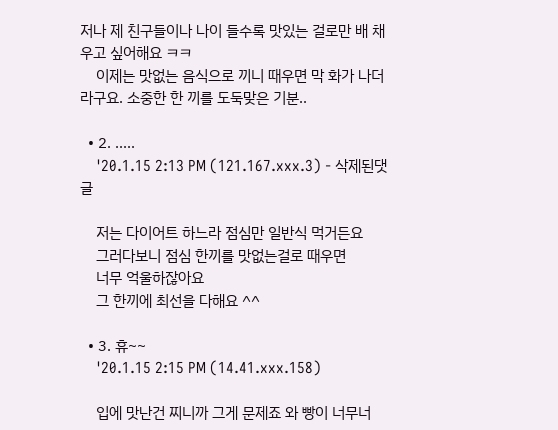저나 제 친구들이나 나이 들수록 맛있는 걸로만 배 채우고 싶어해요 ㅋㅋ
    이제는 맛없는 음식으로 끼니 때우면 막 화가 나더라구요. 소중한 한 끼를 도둑맞은 기분..

  • 2. .....
    '20.1.15 2:13 PM (121.167.xxx.3) - 삭제된댓글

    저는 다이어트 하느라 점심만 일반식 먹거든요
    그러다보니 점심 한끼를 맛없는걸로 때우면
    너무 억울하잖아요
    그 한끼에 최선을 다해요 ^^

  • 3. 휴~~
    '20.1.15 2:15 PM (14.41.xxx.158)

    입에 맛난건 찌니까 그게 문제죠 와 빵이 너무너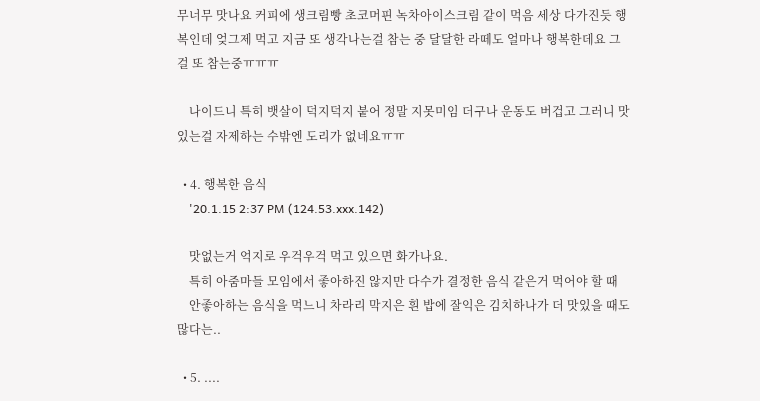무너무 맛나요 커피에 생크림빵 초코머핀 녹차아이스크림 같이 먹음 세상 다가진듯 행복인데 엊그제 먹고 지금 또 생각나는걸 참는 중 달달한 라떼도 얼마나 행복한데요 그걸 또 참는중ㅠㅠㅠ

    나이드니 특히 뱃살이 덕지덕지 붙어 정말 지못미임 더구나 운동도 버겁고 그러니 맛있는걸 자제하는 수밖엔 도리가 없네요ㅠㅠ

  • 4. 행복한 음식
    '20.1.15 2:37 PM (124.53.xxx.142)

    맛없는거 억지로 우걱우걱 먹고 있으면 화가나요.
    특히 아줌마들 모임에서 좋아하진 않지만 다수가 결정한 음식 같은거 먹어야 할 때
    안좋아하는 음식을 먹느니 차라리 막지은 흰 밥에 잘익은 김치하나가 더 맛있을 때도 많다는..

  • 5. ....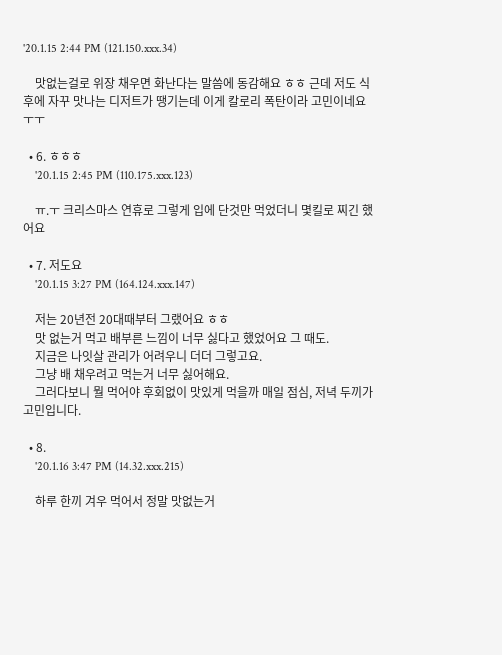'20.1.15 2:44 PM (121.150.xxx.34)

    맛없는걸로 위장 채우면 화난다는 말씀에 동감해요 ㅎㅎ 근데 저도 식후에 자꾸 맛나는 디저트가 땡기는데 이게 칼로리 폭탄이라 고민이네요 ㅜㅜ

  • 6. ㅎㅎㅎ
    '20.1.15 2:45 PM (110.175.xxx.123)

    ㅠ.ㅜ 크리스마스 연휴로 그렇게 입에 단것만 먹었더니 몇킬로 찌긴 했어요

  • 7. 저도요
    '20.1.15 3:27 PM (164.124.xxx.147)

    저는 20년전 20대때부터 그랬어요 ㅎㅎ
    맛 없는거 먹고 배부른 느낌이 너무 싫다고 했었어요 그 때도.
    지금은 나잇살 관리가 어려우니 더더 그렇고요.
    그냥 배 채우려고 먹는거 너무 싫어해요.
    그러다보니 뭘 먹어야 후회없이 맛있게 먹을까 매일 점심, 저녁 두끼가 고민입니다.

  • 8.
    '20.1.16 3:47 PM (14.32.xxx.215)

    하루 한끼 겨우 먹어서 정말 맛없는거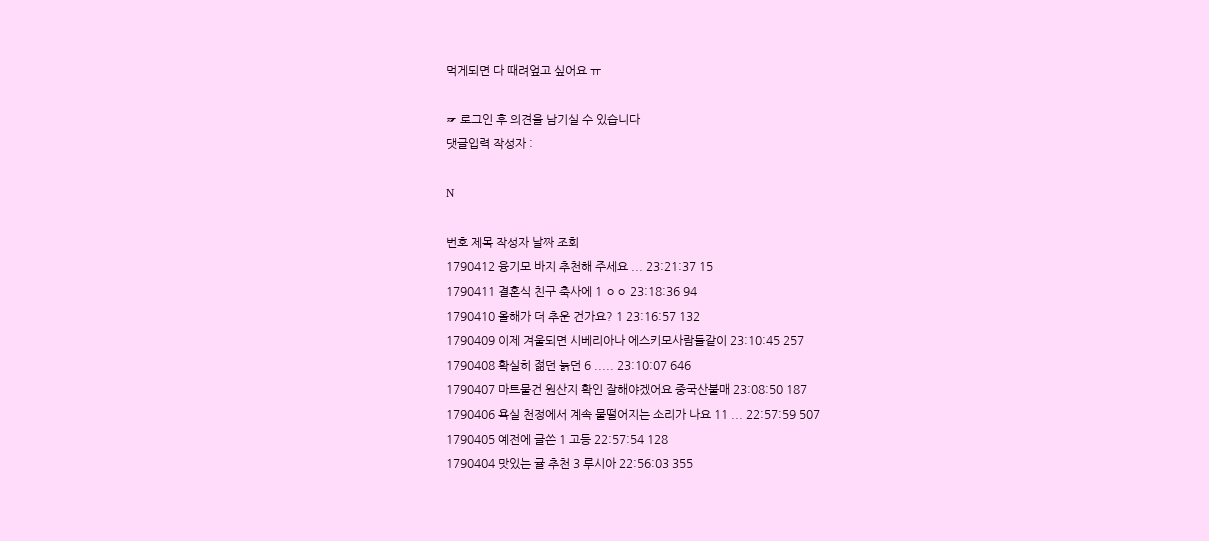먹게되면 다 때려엎고 싶어요 ㅠ

☞ 로그인 후 의견을 남기실 수 있습니다
댓글입력 작성자 :

N

번호 제목 작성자 날짜 조회
1790412 융기모 바지 추천해 주세요 ... 23:21:37 15
1790411 결혼식 친구 축사에 1 ㅇㅇ 23:18:36 94
1790410 올해가 더 추운 건가요? 1 23:16:57 132
1790409 이제 겨울되면 시베리아나 에스키모사람들같이 23:10:45 257
1790408 확실히 젊던 늙던 6 ..... 23:10:07 646
1790407 마트물건 원산지 확인 잘해야겠어요 중국산불매 23:08:50 187
1790406 욕실 천정에서 계속 물떨어지는 소리가 나요 11 ... 22:57:59 507
1790405 예전에 글쓴 1 고등 22:57:54 128
1790404 맛있는 귤 추천 3 루시아 22:56:03 355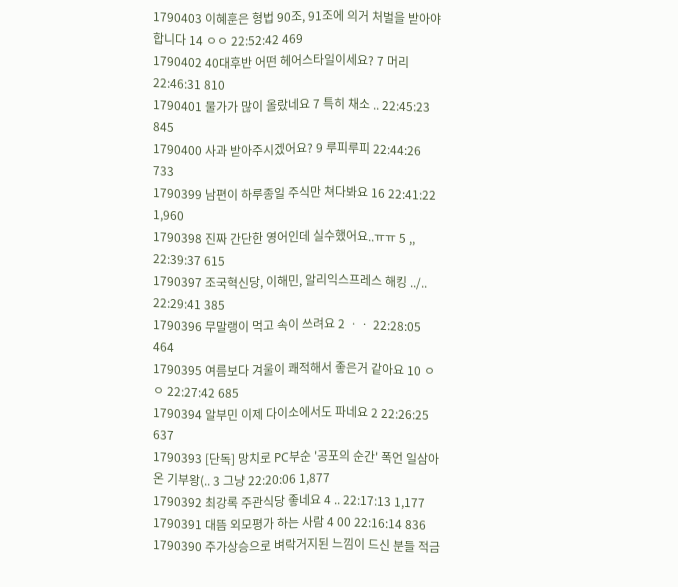1790403 이혜훈은 형법 90조, 91조에 의거 처벌을 받아야 합니다 14 ㅇㅇ 22:52:42 469
1790402 40대후반 어떤 헤어스타일이세요? 7 머리 22:46:31 810
1790401 물가가 많이 올랐네요 7 특히 채소 .. 22:45:23 845
1790400 사과 받아주시겠어요? 9 루피루피 22:44:26 733
1790399 남편이 하루종일 주식만 쳐다봐요 16 22:41:22 1,960
1790398 진짜 간단한 영어인데 실수했어요..ㅠㅠ 5 ,, 22:39:37 615
1790397 조국혁신당, 이해민, 알리익스프레스 해킹 ../.. 22:29:41 385
1790396 무말랭이 먹고 속이 쓰려요 2 ㆍㆍ 22:28:05 464
1790395 여름보다 겨울이 쾌적해서 좋은거 같아요 10 ㅇㅇ 22:27:42 685
1790394 알부민 이제 다이소에서도 파네요 2 22:26:25 637
1790393 [단독] 망치로 PC부순 '공포의 순간' 폭언 일삼아온 기부왕(.. 3 그냥 22:20:06 1,877
1790392 최강록 주관식당 좋네요 4 .. 22:17:13 1,177
1790391 대뜸 외모평가 하는 사람 4 00 22:16:14 836
1790390 주가상승으로 벼락거지된 느낌이 드신 분들 적금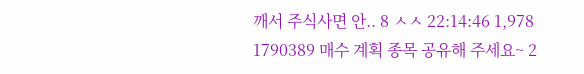깨서 주식사면 안.. 8 ㅅㅅ 22:14:46 1,978
1790389 매수 계획 종목 공유해 주세요~ 2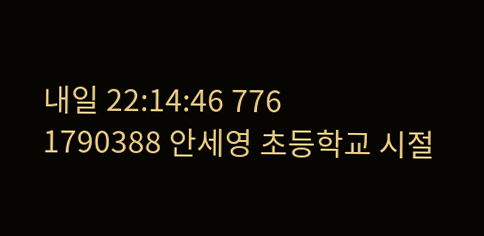내일 22:14:46 776
1790388 안세영 초등학교 시절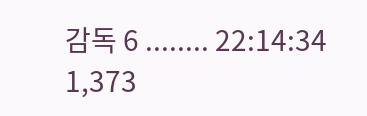감독 6 ........ 22:14:34 1,373